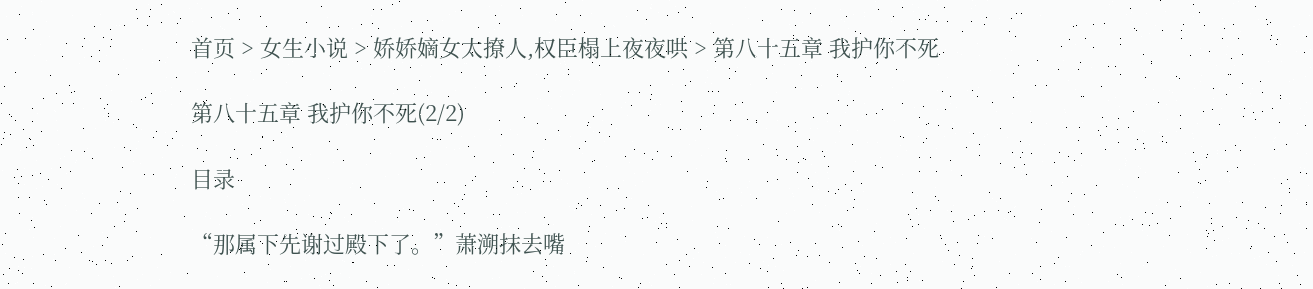首页 > 女生小说 > 娇娇嫡女太撩人,权臣榻上夜夜哄 > 第八十五章 我护你不死

第八十五章 我护你不死(2/2)

目录

“那属下先谢过殿下了。”萧溯抹去嘴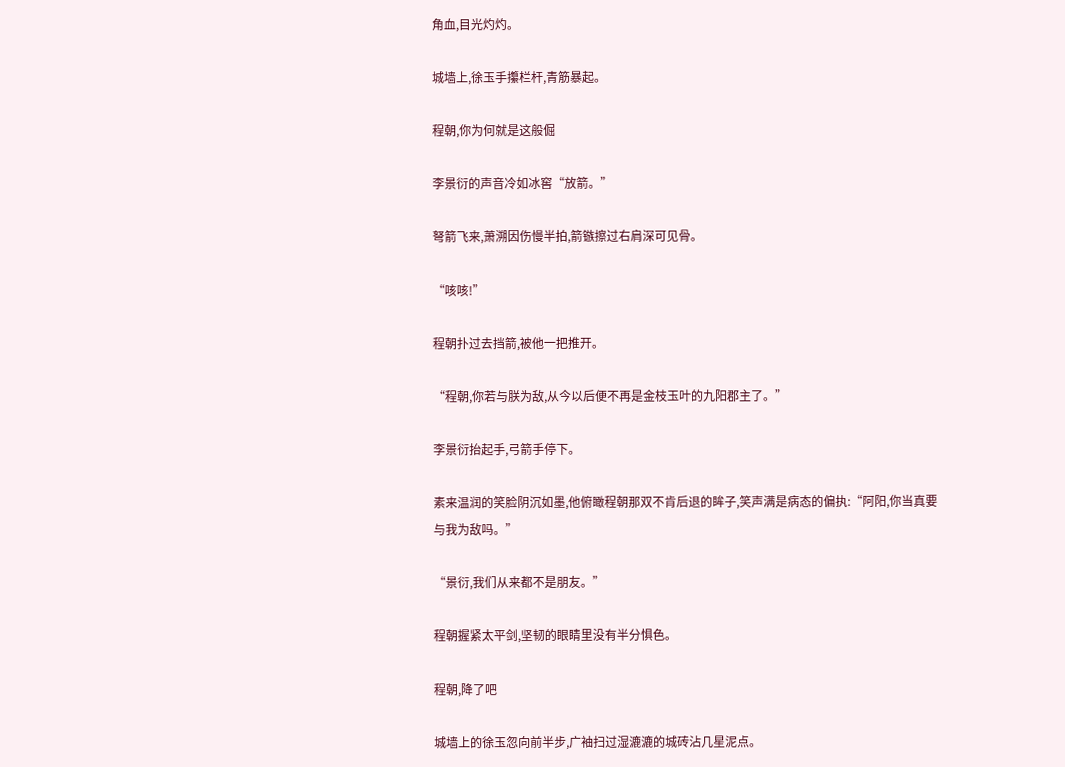角血,目光灼灼。

城墙上,徐玉手攥栏杆,青筋暴起。

程朝,你为何就是这般倔

李景衍的声音冷如冰窖“放箭。”

弩箭飞来,萧溯因伤慢半拍,箭镞擦过右肩深可见骨。

“咳咳!”

程朝扑过去挡箭,被他一把推开。

“程朝,你若与朕为敌,从今以后便不再是金枝玉叶的九阳郡主了。”

李景衍抬起手,弓箭手停下。

素来温润的笑脸阴沉如墨,他俯瞰程朝那双不肯后退的眸子,笑声满是病态的偏执:“阿阳,你当真要与我为敌吗。”

“景衍,我们从来都不是朋友。”

程朝握紧太平剑,坚韧的眼睛里没有半分惧色。

程朝,降了吧

城墙上的徐玉忽向前半步,广袖扫过湿漉漉的城砖沾几星泥点。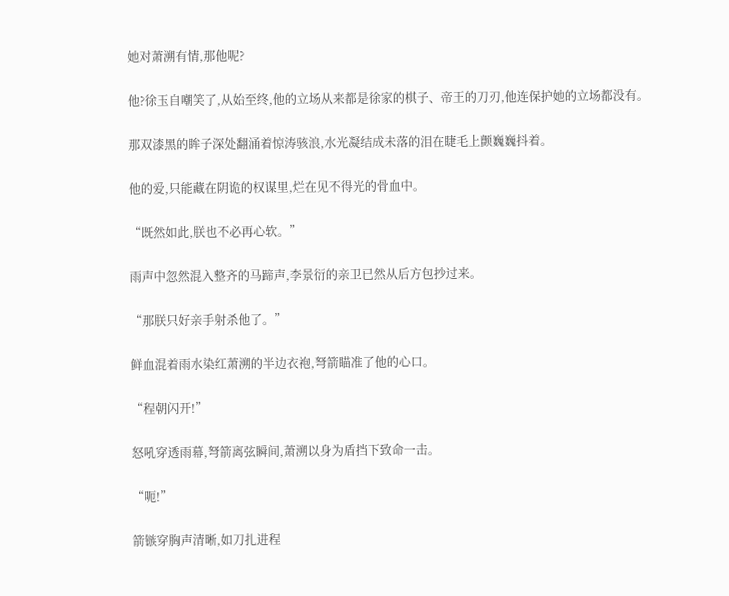她对萧溯有情,那他呢?

他?徐玉自嘲笑了,从始至终,他的立场从来都是徐家的棋子、帝王的刀刃,他连保护她的立场都没有。

那双漆黑的眸子深处翻涌着惊涛骇浪,水光凝结成未落的泪在睫毛上颤巍巍抖着。

他的爱,只能藏在阴诡的权谋里,烂在见不得光的骨血中。

“既然如此,朕也不必再心软。”

雨声中忽然混入整齐的马蹄声,李景衍的亲卫已然从后方包抄过来。

“那朕只好亲手射杀他了。”

鲜血混着雨水染红萧溯的半边衣袍,弩箭瞄准了他的心口。

“程朝闪开!”

怒吼穿透雨幕,弩箭离弦瞬间,萧溯以身为盾挡下致命一击。

“呃!”

箭镞穿胸声清晰,如刀扎进程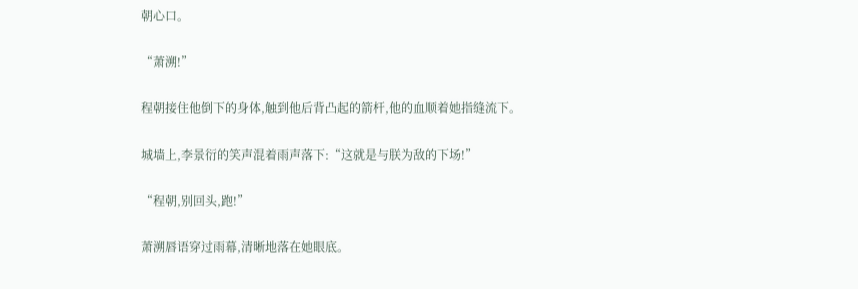朝心口。

“萧溯!”

程朝接住他倒下的身体,触到他后背凸起的箭杆,他的血顺着她指缝流下。

城墙上,李景衍的笑声混着雨声落下:“这就是与朕为敌的下场!”

“程朝,别回头,跑!”

萧溯唇语穿过雨幕,清晰地落在她眼底。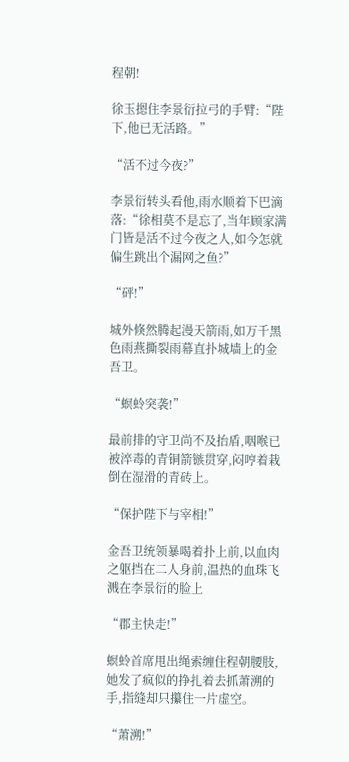程朝!

徐玉摁住李景衍拉弓的手臂:“陛下,他已无活路。”

“活不过今夜?”

李景衍转头看他,雨水顺着下巴滴落:“徐相莫不是忘了,当年顾家满门皆是活不过今夜之人,如今怎就偏生跳出个漏网之鱼?”

“砰!”

城外倏然腾起漫天箭雨,如万千黑色雨燕撕裂雨幕直扑城墙上的金吾卫。

“螟蛉突袭!”

最前排的守卫尚不及抬盾,咽喉已被淬毒的青铜箭镞贯穿,闷哼着栽倒在湿滑的青砖上。

“保护陛下与宰相!”

金吾卫统领暴喝着扑上前,以血肉之躯挡在二人身前,温热的血珠飞溅在李景衍的脸上

“郡主快走!”

螟蛉首席甩出绳索缠住程朝腰肢,她发了疯似的挣扎着去抓萧溯的手,指缝却只攥住一片虚空。

“萧溯!”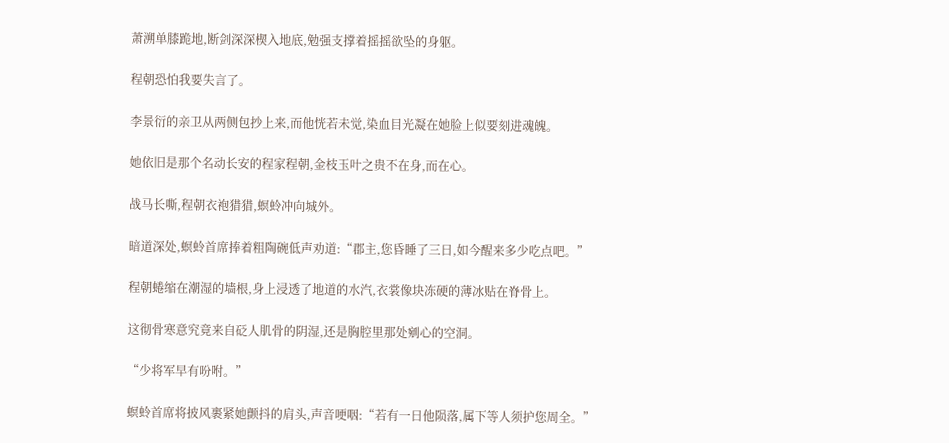萧溯单膝跪地,断剑深深楔入地底,勉强支撑着摇摇欲坠的身躯。

程朝恐怕我要失言了。

李景衍的亲卫从两侧包抄上来,而他恍若未觉,染血目光凝在她脸上似要刻进魂魄。

她依旧是那个名动长安的程家程朝,金枝玉叶之贵不在身,而在心。

战马长嘶,程朝衣袍猎猎,螟蛉冲向城外。

暗道深处,螟蛉首席捧着粗陶碗低声劝道:“郡主,您昏睡了三日,如今醒来多少吃点吧。”

程朝蜷缩在潮湿的墙根,身上浸透了地道的水汽,衣裳像块冻硬的薄冰贴在脊骨上。

这彻骨寒意究竟来自砭人肌骨的阴湿,还是胸腔里那处剜心的空洞。

“少将军早有吩咐。”

螟蛉首席将披风裹紧她颤抖的肩头,声音哽咽:“若有一日他陨落,属下等人须护您周全。”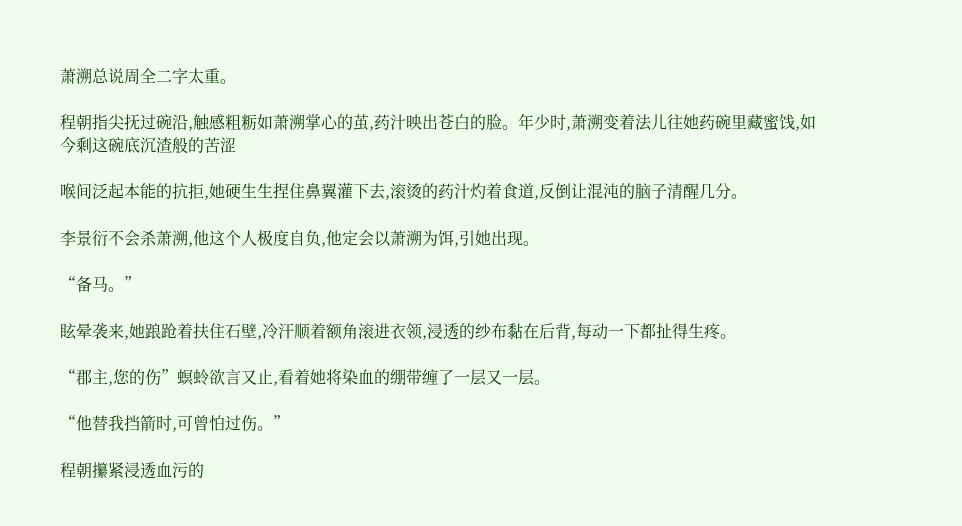萧溯总说周全二字太重。

程朝指尖抚过碗沿,触感粗粝如萧溯掌心的茧,药汁映出苍白的脸。年少时,萧溯变着法儿往她药碗里藏蜜饯,如今剩这碗底沉渣般的苦涩

喉间泛起本能的抗拒,她硬生生捏住鼻翼灌下去,滚烫的药汁灼着食道,反倒让混沌的脑子清醒几分。

李景衍不会杀萧溯,他这个人极度自负,他定会以萧溯为饵,引她出现。

“备马。”

眩晕袭来,她踉跄着扶住石壁,冷汗顺着额角滚进衣领,浸透的纱布黏在后背,每动一下都扯得生疼。

“郡主,您的伤”螟蛉欲言又止,看着她将染血的绷带缠了一层又一层。

“他替我挡箭时,可曾怕过伤。”

程朝攥紧浸透血污的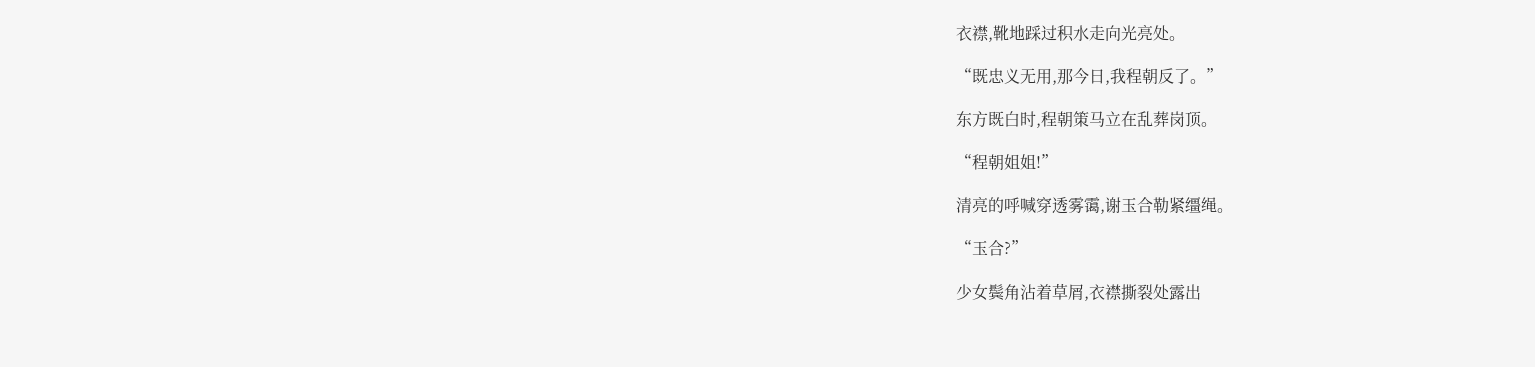衣襟,靴地踩过积水走向光亮处。

“既忠义无用,那今日,我程朝反了。”

东方既白时,程朝策马立在乱葬岗顶。

“程朝姐姐!”

清亮的呼喊穿透雾霭,谢玉合勒紧缰绳。

“玉合?”

少女鬓角沾着草屑,衣襟撕裂处露出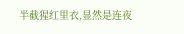半截猩红里衣,显然是连夜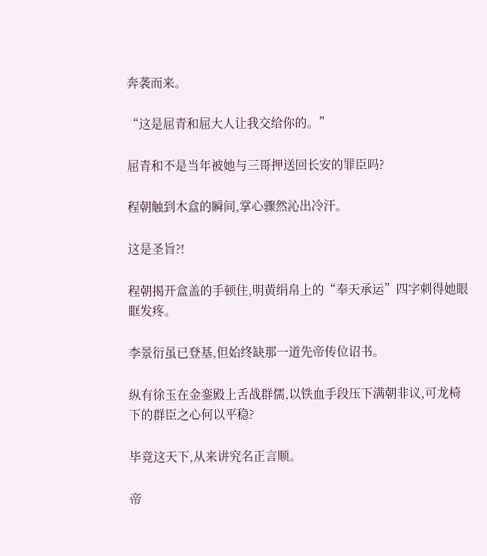奔袭而来。

“这是屈青和屈大人让我交给你的。”

屈青和不是当年被她与三哥押送回长安的罪臣吗?

程朝触到木盒的瞬间,掌心骤然沁出冷汗。

这是圣旨?!

程朝揭开盒盖的手顿住,明黄绢帛上的“奉天承运”四字刺得她眼眶发疼。

李景衍虽已登基,但始终缺那一道先帝传位诏书。

纵有徐玉在金銮殿上舌战群儒,以铁血手段压下满朝非议,可龙椅下的群臣之心何以平稳?

毕竟这天下,从来讲究名正言顺。

帝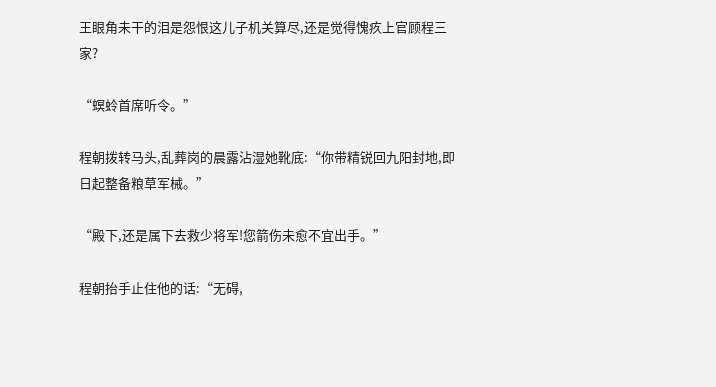王眼角未干的泪是怨恨这儿子机关算尽,还是觉得愧疚上官顾程三家?

“螟蛉首席听令。”

程朝拨转马头,乱葬岗的晨露沾湿她靴底:“你带精锐回九阳封地,即日起整备粮草军械。”

“殿下,还是属下去救少将军!您箭伤未愈不宜出手。”

程朝抬手止住他的话:“无碍,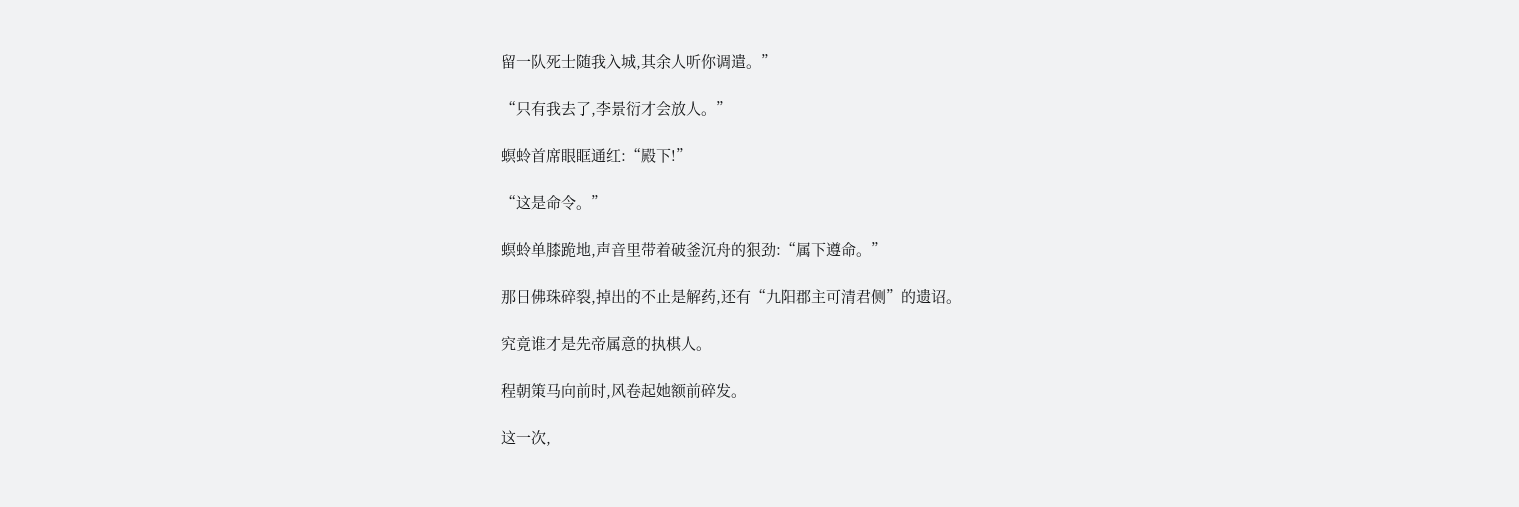留一队死士随我入城,其余人听你调遣。”

“只有我去了,李景衍才会放人。”

螟蛉首席眼眶通红:“殿下!”

“这是命令。”

螟蛉单膝跪地,声音里带着破釜沉舟的狠劲:“属下遵命。”

那日佛珠碎裂,掉出的不止是解药,还有“九阳郡主可清君侧”的遗诏。

究竟谁才是先帝属意的执棋人。

程朝策马向前时,风卷起她额前碎发。

这一次,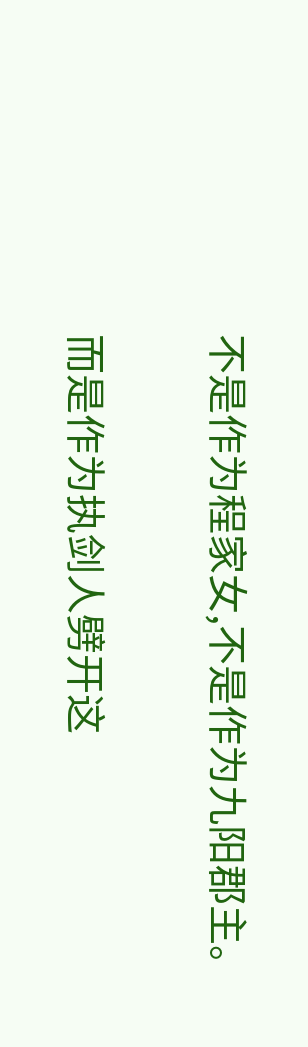不是作为程家女,不是作为九阳郡主。

而是作为执剑人劈开这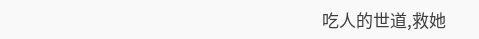吃人的世道,救她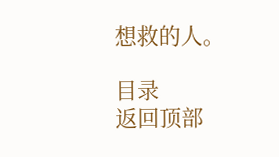想救的人。

目录
返回顶部